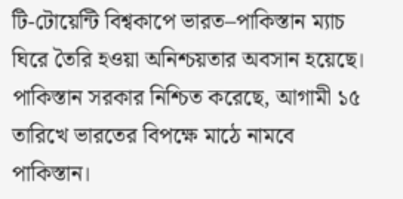টি-টোয়েন্টি বিশ্বকাপে ভারত–পাকিস্তান ম্যাচ ঘিরে তৈরি হওয়া অনিশ্চয়তার অবসান হয়েছে। পাকিস্তান সরকার নিশ্চিত করেছে, আগামী ১৫ তারিখে ভারতের বিপক্ষে মাঠে নামবে পাকিস্তান।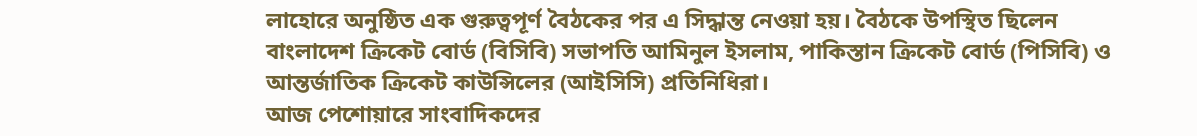লাহোরে অনুষ্ঠিত এক গুরুত্বপূর্ণ বৈঠকের পর এ সিদ্ধান্ত নেওয়া হয়। বৈঠকে উপস্থিত ছিলেন বাংলাদেশ ক্রিকেট বোর্ড (বিসিবি) সভাপতি আমিনুল ইসলাম, পাকিস্তান ক্রিকেট বোর্ড (পিসিবি) ও আন্তর্জাতিক ক্রিকেট কাউন্সিলের (আইসিসি) প্রতিনিধিরা।
আজ পেশোয়ারে সাংবাদিকদের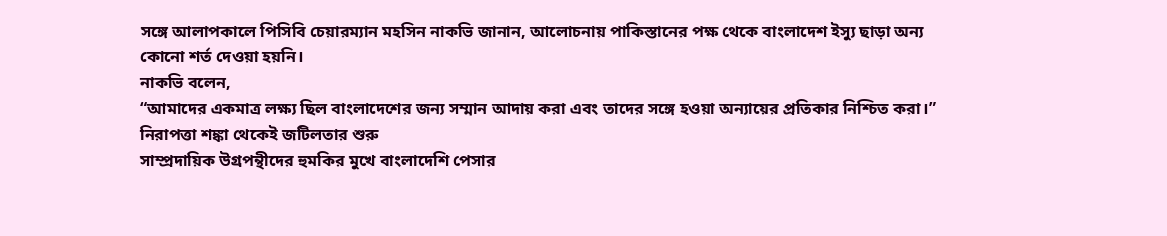সঙ্গে আলাপকালে পিসিবি চেয়ারম্যান মহসিন নাকভি জানান, আলোচনায় পাকিস্তানের পক্ষ থেকে বাংলাদেশ ইস্যু ছাড়া অন্য কোনো শর্ত দেওয়া হয়নি।
নাকভি বলেন,
“আমাদের একমাত্র লক্ষ্য ছিল বাংলাদেশের জন্য সম্মান আদায় করা এবং তাদের সঙ্গে হওয়া অন্যায়ের প্রতিকার নিশ্চিত করা।”
নিরাপত্তা শঙ্কা থেকেই জটিলতার শুরু
সাম্প্রদায়িক উগ্রপন্থীদের হুমকির মুখে বাংলাদেশি পেসার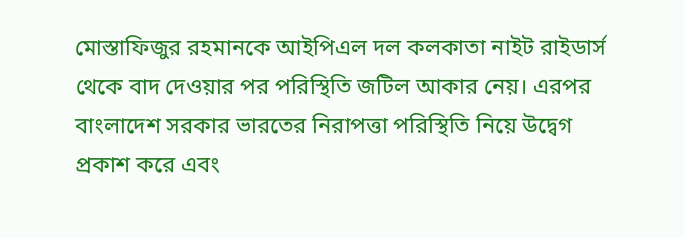মোস্তাফিজুর রহমানকে আইপিএল দল কলকাতা নাইট রাইডার্স থেকে বাদ দেওয়ার পর পরিস্থিতি জটিল আকার নেয়। এরপর বাংলাদেশ সরকার ভারতের নিরাপত্তা পরিস্থিতি নিয়ে উদ্বেগ প্রকাশ করে এবং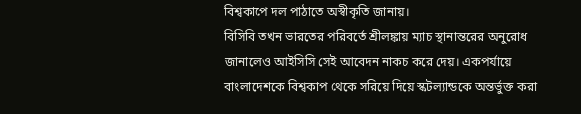বিশ্বকাপে দল পাঠাতে অস্বীকৃতি জানায়।
বিসিবি তখন ভারতের পরিবর্তে শ্রীলঙ্কায় ম্যাচ স্থানান্তরের অনুরোধ জানালেও আইসিসি সেই আবেদন নাকচ করে দেয়। একপর্যায়ে বাংলাদেশকে বিশ্বকাপ থেকে সরিয়ে দিয়ে স্কটল্যান্ডকে অন্তর্ভুক্ত করা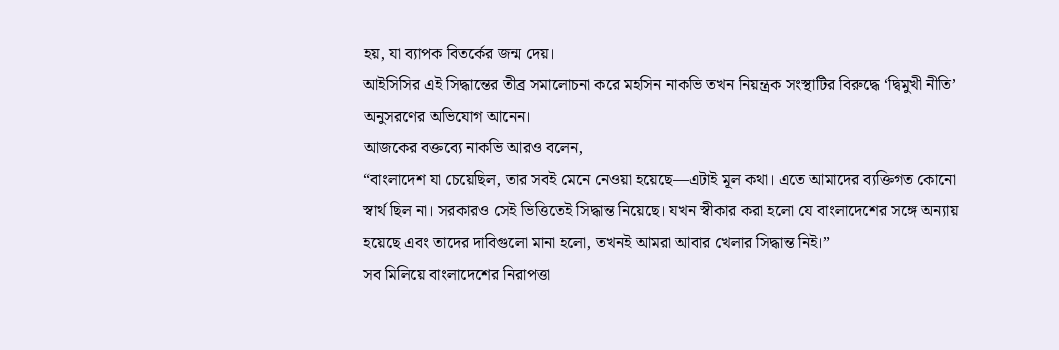হয়, যা ব্যাপক বিতর্কের জন্ম দেয়।
আইসিসির এই সিদ্ধান্তের তীব্র সমালোচনা করে মহসিন নাকভি তখন নিয়ন্ত্রক সংস্থাটির বিরুদ্ধে ‘দ্বিমুখী নীতি’ অনুসরণের অভিযোগ আনেন।
আজকের বক্তব্যে নাকভি আরও বলেন,
“বাংলাদেশ যা চেয়েছিল, তার সবই মেনে নেওয়া হয়েছে—এটাই মূল কথা। এতে আমাদের ব্যক্তিগত কোনো স্বার্থ ছিল না। সরকারও সেই ভিত্তিতেই সিদ্ধান্ত নিয়েছে। যখন স্বীকার করা হলো যে বাংলাদেশের সঙ্গে অন্যায় হয়েছে এবং তাদের দাবিগুলো মানা হলো, তখনই আমরা আবার খেলার সিদ্ধান্ত নিই।”
সব মিলিয়ে বাংলাদেশের নিরাপত্তা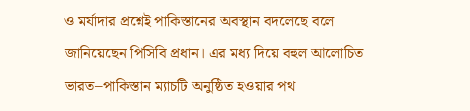ও মর্যাদার প্রশ্নেই পাকিস্তানের অবস্থান বদলেছে বলে জানিয়েছেন পিসিবি প্রধান। এর মধ্য দিয়ে বহুল আলোচিত ভারত–পাকিস্তান ম্যাচটি অনুষ্ঠিত হওয়ার পথ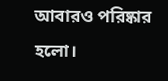আবারও পরিষ্কার হলো।